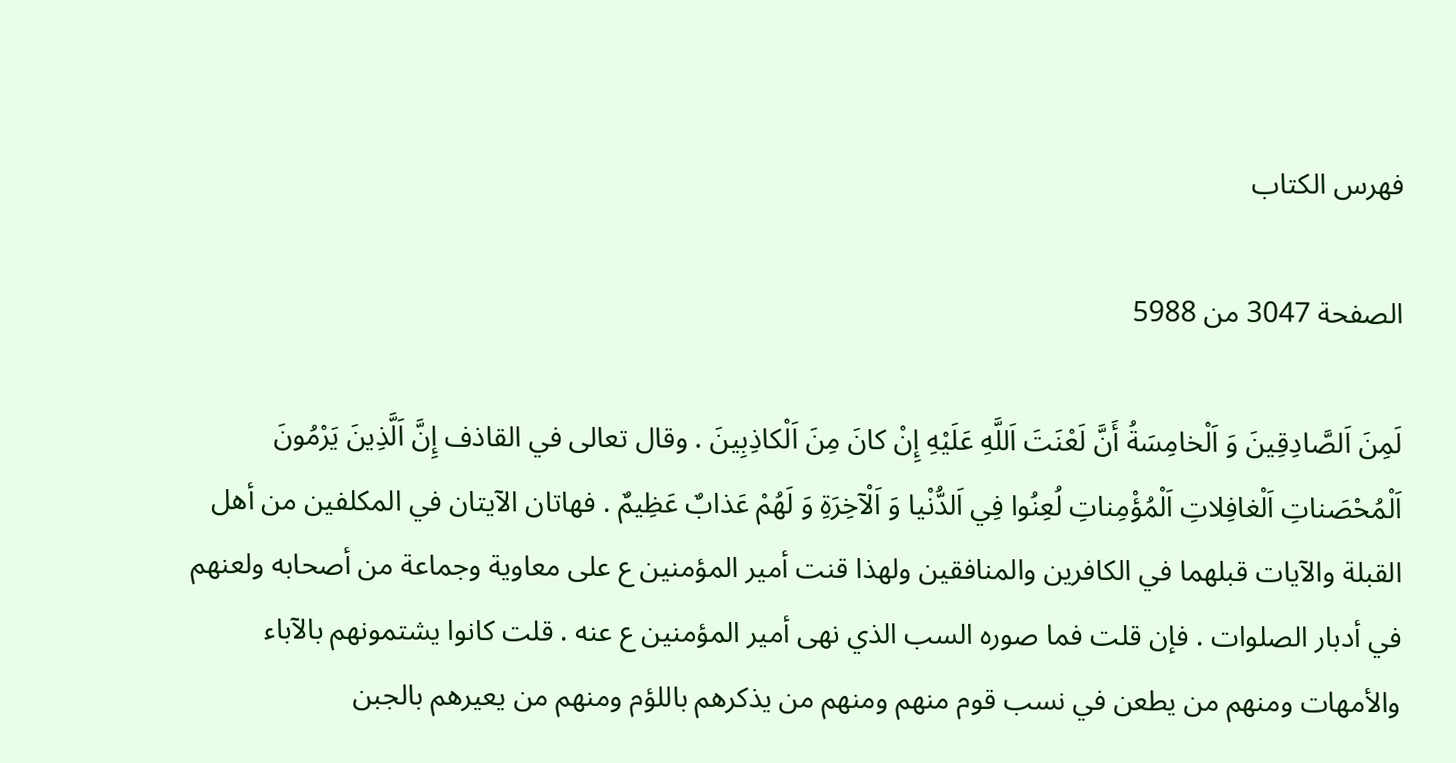فهرس الكتاب

الصفحة 3047 من 5988

لَمِنَ اَلصَّادِقِينَ وَ اَلْخامِسَةُ أَنَّ لَعْنَتَ اَللَّهِ عَلَيْهِ إِنْ كانَ مِنَ اَلْكاذِبِينَ . وقال تعالى في القاذف إِنَّ اَلَّذِينَ يَرْمُونَ اَلْمُحْصَناتِ اَلْغافِلاتِ اَلْمُؤْمِناتِ لُعِنُوا فِي اَلدُّنْيا وَ اَلْآخِرَةِ وَ لَهُمْ عَذابٌ عَظِيمٌ . فهاتان الآيتان في المكلفين من أهل القبلة والآيات قبلهما في الكافرين والمنافقين ولهذا قنت أمير المؤمنين ع على معاوية وجماعة من أصحابه ولعنهم في أدبار الصلوات . فإن قلت فما صوره السب الذي نهى أمير المؤمنين ع عنه . قلت كانوا يشتمونهم بالآباء والأمهات ومنهم من يطعن في نسب قوم منهم ومنهم من يذكرهم باللؤم ومنهم من يعيرهم بالجبن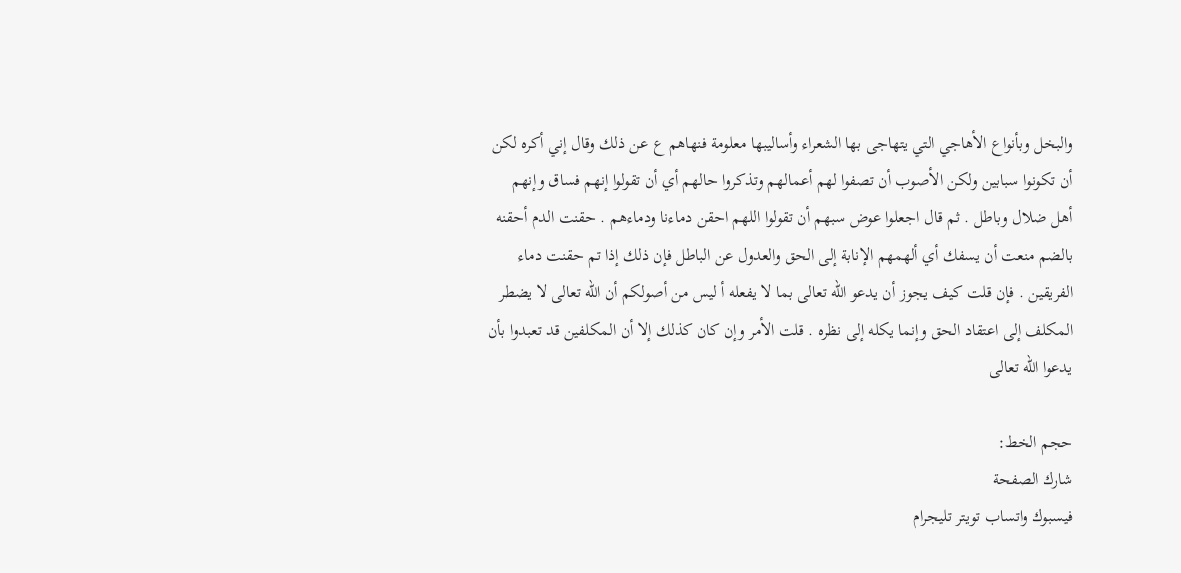والبخل وبأنواع الأهاجي التي يتهاجى بها الشعراء وأساليبها معلومة فنهاهم ع عن ذلك وقال إني أكره لكن أن تكونوا سبابين ولكن الأصوب أن تصفوا لهم أعمالهم وتذكروا حالهم أي أن تقولوا إنهم فساق وإنهم أهل ضلال وباطل . ثم قال اجعلوا عوض سبهم أن تقولوا اللهم احقن دماءنا ودماءهم . حقنت الدم أحقنه بالضم منعت أن يسفك أي ألهمهم الإنابة إلى الحق والعدول عن الباطل فإن ذلك إذا تم حقنت دماء الفريقين . فإن قلت كيف يجوز أن يدعو الله تعالى بما لا يفعله أ ليس من أصولكم أن الله تعالى لا يضطر المكلف إلى اعتقاد الحق وإنما يكله إلى نظره . قلت الأمر وإن كان كذلك إلا أن المكلفين قد تعبدوا بأن يدعوا الله تعالى

حجم الخط:
شارك الصفحة
فيسبوك واتساب تويتر تليجرام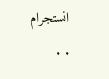انستجرام
. .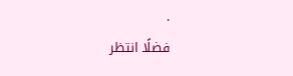.
فضلًا انتظر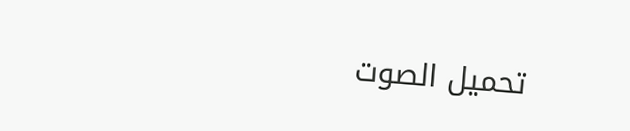تحميل الصوت